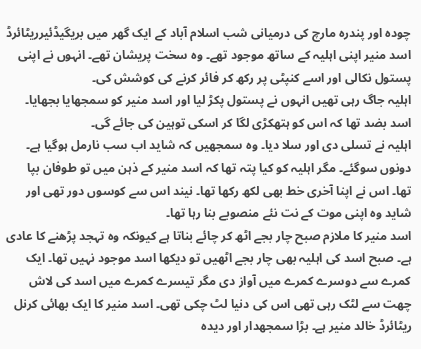چودہ اور پندرہ مارچ کی درمیانی شب اسلام آباد کے ایک گھر میں بریگیڈئیرریٹائرڈ اسد منیر اپنی اہلیہ کے ساتھ موجود تھے۔ وہ سخت پریشان تھے۔ انہوں نے اپنی پستول نکالی اور اسے کنپٹی پر رکھ کر فائر کرنے کی کوشش کی۔
اہلیہ جاگ رہی تھیں انہوں نے پستول پکڑ لیا اور اسد منیر کو سمجھایا بجھایا۔ اسد بضد تھا کہ اس کو ہتھکڑی لگا کر اسکی توہین کی جائے گی۔
اہلیہ نے تسلی دی اور سلا دیا۔ وہ سمجھیں کہ شاید اب سب نارمل ہوگیا ہے۔ دونوں سوگئے۔ مگر اہلیہ کو کیا پتہ تھا کہ اسد منیر کے ذہن میں تو طوفان بپا تھا۔ اس نے اپنا آخری خط بھی لکھ رکھا تھا۔ نیند اس سے کوسوں دور تھی اور شاید وہ اپنی موت کے نت نئے منصوبے بنا رہا تھا۔
اسد منیر کا ملازم صبح چار بجے اٹھ کر چائے بناتا ہے کیونکہ وہ تہجد پڑھنے کا عادی ہے۔ صبح اسد کی اہلیہ بھی چار بجے اٹھیں تو دیکھا اسد موجود نہیں تھا۔ ایک کمرے سے دوسرے کمرے میں آواز دی مگر تیسرے کمرے میں اسد کی لاش چھت سے لٹک رہی تھی اس کی دنیا لٹ چکی تھی۔ اسد منیر کا ایک بھائی کرنل ریٹائرڈ خالد منیر ہے۔ بڑا سمجھدار اور دیدہ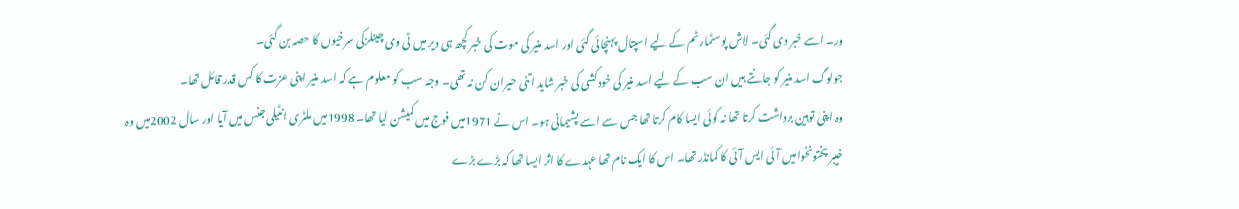ور۔ اسے خبر دی گئی۔ لاش پوسٹمارٹم کے لیے اسپتال پہنچائی گئی اور اسد منیر کی موت کی خبر کچھ ہی دیر میں ٹی وی چینلزکی سرخیوں کا حصہ بن گئی۔
جولوگ اسد منیر کو جانتے ہیں ان سب کے لیے اسد منیر کی خودکشی کی خبر شاید اتنی حیران کن نہ تھی۔ وجہ سب کو معلوم ہے کہ اسد منیر اپنی عزت کا کس قدر قائل تھا۔
وہ اپنی توہین برداشت کرتا تھا نہ کوئی ایسا کام کرتا تھا جس سے اسے پشیمانی ہو۔ اس نے 1971میں فوج میں کمیشن لیا تھا۔ 1998میں ملٹری انٹیلی جنس میں آیا اور سال 2002میں وہ خیبر پختونخوامیں آئی ایس آئی کا کمانڈر تھا۔ اس کا ایک نام تھا عہدے کا اثر ایسا تھا کہ بڑے بڑے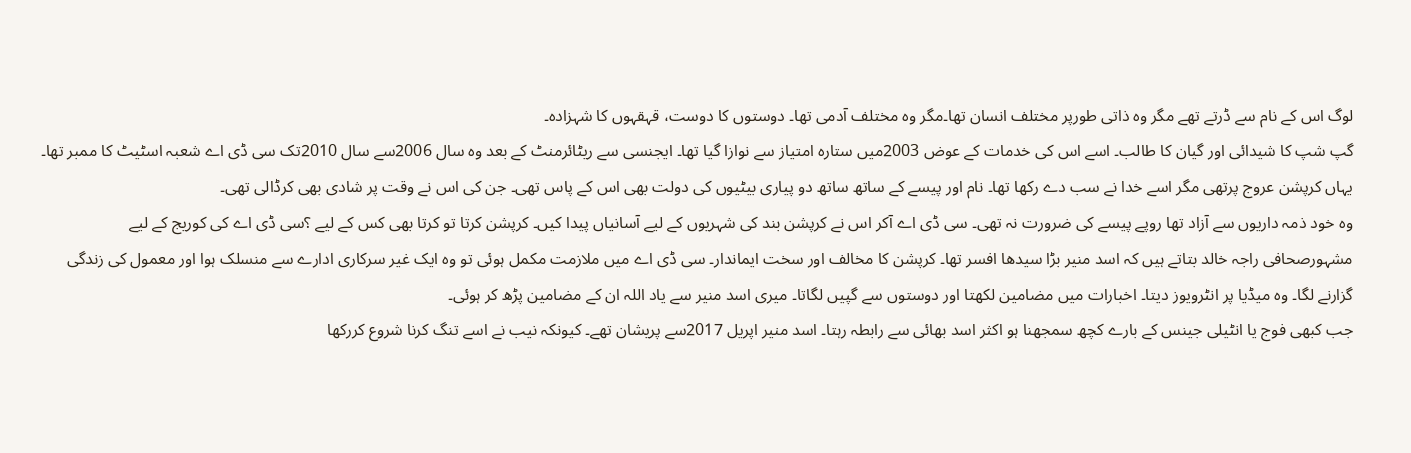لوگ اس کے نام سے ڈرتے تھے مگر وہ ذاتی طورپر مختلف انسان تھا۔مگر وہ مختلف آدمی تھا۔ دوستوں کا دوست، قہقہوں کا شہزادہ۔
گپ شپ کا شیدائی اور گیان کا طالب۔ اسے اس کی خدمات کے عوض 2003میں ستارہ امتیاز سے نوازا گیا تھا۔ ایجنسی سے ریٹائرمنٹ کے بعد وہ سال 2006سے سال 2010تک سی ڈی اے شعبہ اسٹیٹ کا ممبر تھا۔ یہاں کرپشن عروج پرتھی مگر اسے خدا نے سب دے رکھا تھا۔ نام اور پیسے کے ساتھ ساتھ دو پیاری بیٹیوں کی دولت بھی اس کے پاس تھی۔ جن کی اس نے وقت پر شادی بھی کرڈالی تھی۔
وہ خود ذمہ داریوں سے آزاد تھا روپے پیسے کی ضرورت نہ تھی۔ سی ڈی اے آکر اس نے کرپشن بند کی شہریوں کے لیے آسانیاں پیدا کیں۔ کرپشن کرتا تو کرتا بھی کس کے لیے ؟سی ڈی اے کی کوریج کے لیے مشہورصحافی راجہ خالد بتاتے ہیں کہ اسد منیر بڑا سیدھا افسر تھا۔ کرپشن کا مخالف اور سخت ایماندار۔ سی ڈی اے میں ملازمت مکمل ہوئی تو وہ ایک غیر سرکاری ادارے سے منسلک ہوا اور معمول کی زندگی گزارنے لگا۔ وہ میڈیا پر انٹرویوز دیتا۔ اخبارات میں مضامین لکھتا اور دوستوں سے گپیں لگاتا۔ میری اسد منیر سے یاد اللہ ان کے مضامین پڑھ کر ہوئی۔
جب کبھی فوج یا انٹیلی جینس کے بارے کچھ سمجھنا ہو اکثر اسد بھائی سے رابطہ رہتا۔ اسد منیر اپریل 2017سے پریشان تھے۔ کیونکہ نیب نے اسے تنگ کرنا شروع کررکھا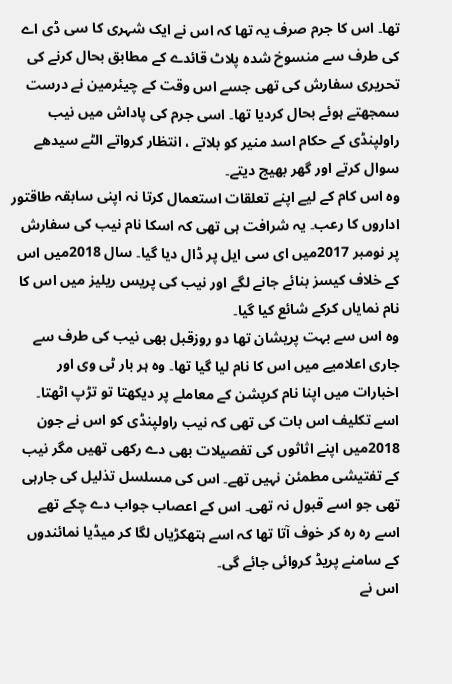تھا۔ اس کا جرم صرف یہ تھا کہ اس نے ایک شہری کا سی ڈی اے کی طرف سے منسوخ شدہ پلاٹ قائدے کے مطابق بحال کرنے کی تحریری سفارش کی تھی جسے اس وقت کے چیئرمین نے درست سمجھتے ہوئے بحال کردیا تھا۔ اسی جرم کی پاداش میں نیب راولپنڈی کے حکام اسد منیر کو بلاتے ، انتظار کرواتے الٹے سیدھے سوال کرتے اور گھر بھیج دیتے۔
وہ اس کام کے لیے اپنے تعلقات استعمال کرتا نہ اپنی سابقہ طاقتور اداروں کا رعب۔ یہ شرافت ہی تھی کہ اسکا نام نیب کی سفارش پر نومبر 2017میں ای سی ایل پر ڈال دیا گیا۔ سال 2018میں اس کے خلاف کیسز بنائے جانے لگے اور نیب کی پریس ریلیز میں اس کا نام نمایاں کرکے شائع کیا گیا۔
وہ اس سے بہت پریشان تھا دو روزقبل بھی نیب کی طرف سے جاری اعلامیے میں اس کا نام لیا گیا تھا۔ وہ ہر بار ٹی وی اور اخبارات میں اپنا نام کرپشن کے معاملے پر دیکھتا تو تڑپ اٹھتا۔ اسے تکلیف اس بات کی تھی کہ نیب راولپنڈی کو اس نے جون 2018میں اپنے اثاثوں کی تفصیلات بھی دے رکھی تھیں مگر نیب کے تفتیشی مطمئن نہیں تھے۔ اس کی مسلسل تذلیل کی جارہی تھی جو اسے قبول نہ تھی۔ اس کے اعصاب جواب دے چکے تھے اسے رہ رہ کر خوف آتا تھا کہ اسے ہتھکڑیاں لگا کر میڈیا نمائندوں کے سامنے پریڈ کروائی جائے گی۔
اس نے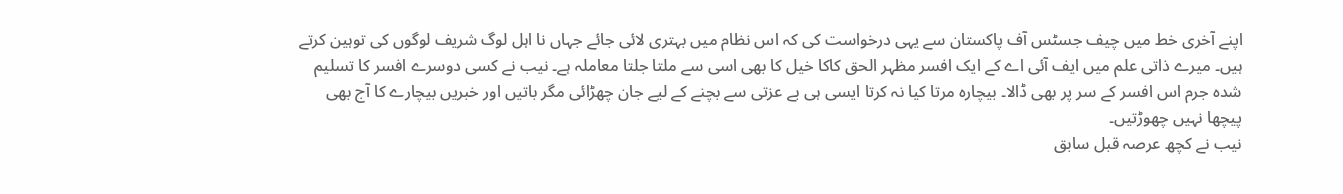اپنے آخری خط میں چیف جسٹس آف پاکستان سے یہی درخواست کی کہ اس نظام میں بہتری لائی جائے جہاں نا اہل لوگ شریف لوگوں کی توہین کرتے ہیں۔ میرے ذاتی علم میں ایف آئی اے کے ایک افسر مظہر الحق کاکا خیل کا بھی اسی سے ملتا جلتا معاملہ ہے۔ نیب نے کسی دوسرے افسر کا تسلیم شدہ جرم اس افسر کے سر پر بھی ڈالا۔ بیچارہ مرتا کیا نہ کرتا ایسی ہی بے عزتی سے بچنے کے لیے جان چھڑائی مگر باتیں اور خبریں بیچارے کا آج بھی پیچھا نہیں چھوڑتیں۔
نیب نے کچھ عرصہ قبل سابق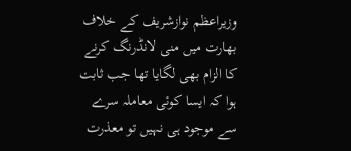وزیراعظم نوازشریف کے خلاف بھارت میں منی لانڈرنگ کرنے کا الزام بھی لگایا تھا جب ثابت ہوا کہ ایسا کوئی معاملہ سرے سے موجود ہی نہیں تو معذرت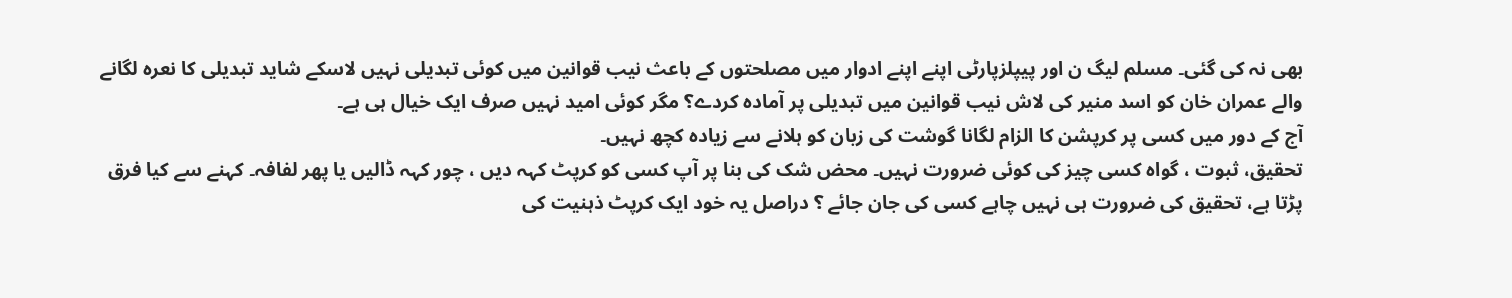بھی نہ کی گئی۔ مسلم لیگ ن اور پیپلزپارٹی اپنے اپنے ادوار میں مصلحتوں کے باعث نیب قوانین میں کوئی تبدیلی نہیں لاسکے شاید تبدیلی کا نعرہ لگانے والے عمران خان کو اسد منیر کی لاش نیب قوانین میں تبدیلی پر آمادہ کردے؟ مگر کوئی امید نہیں صرف ایک خیال ہی ہے۔
آج کے دور میں کسی پر کرپشن کا الزام لگانا گوشت کی زبان کو ہلانے سے زیادہ کچھ نہیں۔
تحقیق، ثبوت ، گواہ کسی چیز کی کوئی ضرورت نہیں۔ محض شک کی بنا پر آپ کسی کو کرپٹ کہہ دیں ، چور کہہ ڈالیں یا پھر لفافہ۔ کہنے سے کیا فرق پڑتا ہے، تحقیق کی ضرورت ہی نہیں چاہے کسی کی جان جائے ؟ دراصل یہ خود ایک کرپٹ ذہنیت کی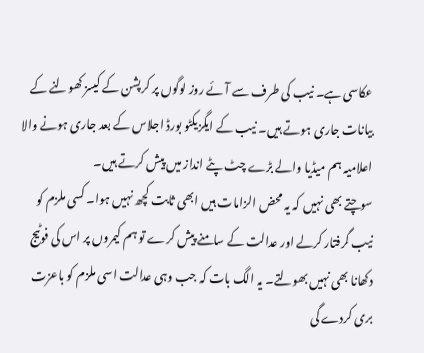عکاسی ہے۔ نیب کی طرف سے آئے روز لوگوں پر کرپشن کے کیسز کھولنے کے بیانات جاری ہوتے ہیں۔ نیب کے ایگزیکٹو بورڈ اجلاس کے بعد جاری ہونے والا اعلامیہ ہم میڈیا والے بڑے چٹ پٹے انداز میں پیش کرتے ہیں۔
سوچتے بھی نہیں کہ یہ محض الزامات ہیں ابھی ثابت کچھ نہیں ہوا۔ کسی ملزم کو نیب گرفتار کرلے اور عدالت کے سامنے پیش کرے تو ہم کیمروں پر اس کی فوٹیج دکھانا بھی نہیں بھولتے۔ یہ الگ بات کہ جب وہی عدالت اسی ملزم کو باعزت بری کردے گی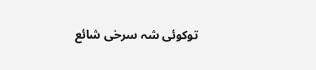توکوئی شہ سرخی شائع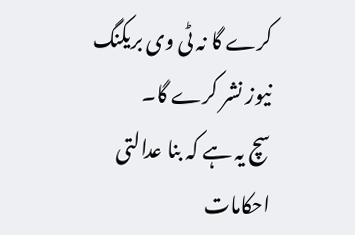کرے گا نہ ٹی وی بریکنگ نیوز نشر کرے گا۔
سچ یہ ہے کہ بنا عدالتی احکامات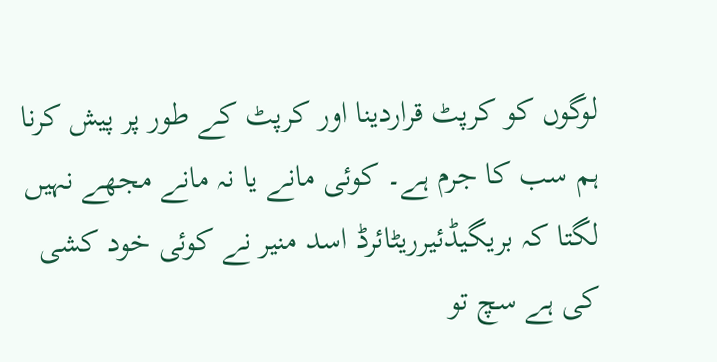لوگوں کو کرپٹ قراردینا اور کرپٹ کے طور پر پیش کرنا ہم سب کا جرم ہے۔ کوئی مانے یا نہ مانے مجھے نہیں لگتا کہ بریگیڈئیرریٹائرڈ اسد منیر نے کوئی خود کشی کی ہے سچ تو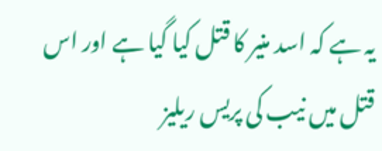یہ ہے کہ اسد منیر کا قتل کیا گیا ہے اور اس قتل میں نیب کی پریس ریلیز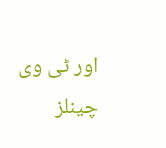اور ٹی وی چینلز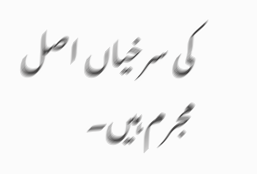کی سرخیاں اصل مجرم ہیں۔